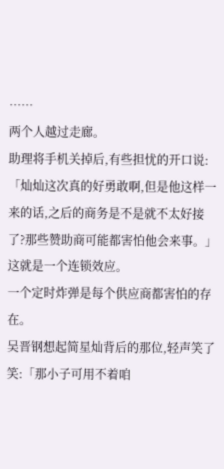……
两个人越过走廊。
助理将手机关掉后,有些担忧的开口说:「灿灿这次真的好勇敢啊,但是他这样一来的话,之后的商务是不是就不太好接了?那些赞助商可能都害怕他会来事。」
这就是一个连锁效应。
一个定时炸弹是每个供应商都害怕的存在。
吴晋钢想起简星灿背后的那位,轻声笑了笑:「那小子可用不着咱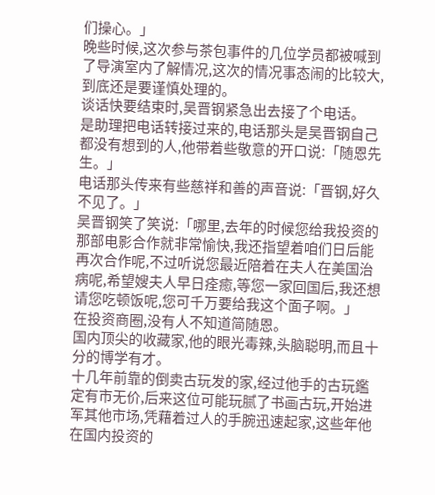们操心。」
晚些时候,这次参与茶包事件的几位学员都被喊到了导演室内了解情况,这次的情况事态闹的比较大,到底还是要谨慎处理的。
谈话快要结束时,吴晋钢紧急出去接了个电话。
是助理把电话转接过来的,电话那头是吴晋钢自己都没有想到的人,他带着些敬意的开口说:「随恩先生。」
电话那头传来有些慈祥和善的声音说:「晋钢,好久不见了。」
吴晋钢笑了笑说:「哪里,去年的时候您给我投资的那部电影合作就非常愉快,我还指望着咱们日后能再次合作呢,不过听说您最近陪着在夫人在美国治病呢,希望嫂夫人早日痊癒,等您一家回国后,我还想请您吃顿饭呢,您可千万要给我这个面子啊。」
在投资商圈,没有人不知道简随恩。
国内顶尖的收藏家,他的眼光毒辣,头脑聪明,而且十分的博学有才。
十几年前靠的倒卖古玩发的家,经过他手的古玩鑑定有市无价,后来这位可能玩腻了书画古玩,开始进军其他市场,凭藉着过人的手腕迅速起家,这些年他在国内投资的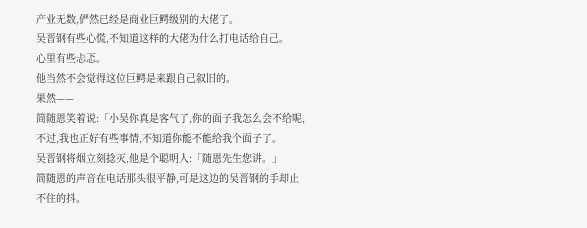产业无数,俨然已经是商业巨鳄级别的大佬了。
吴晋钢有些心慌,不知道这样的大佬为什么打电话给自己。
心里有些忐忑。
他当然不会觉得这位巨鳄是来跟自己叙旧的。
果然——
简随恩笑着说:「小吴你真是客气了,你的面子我怎么会不给呢,不过,我也正好有些事情,不知道你能不能给我个面子了。
吴晋钢将烟立刻捻灭,他是个聪明人:「随恩先生您讲。」
简随恩的声音在电话那头很平静,可是这边的吴晋钢的手却止不住的抖。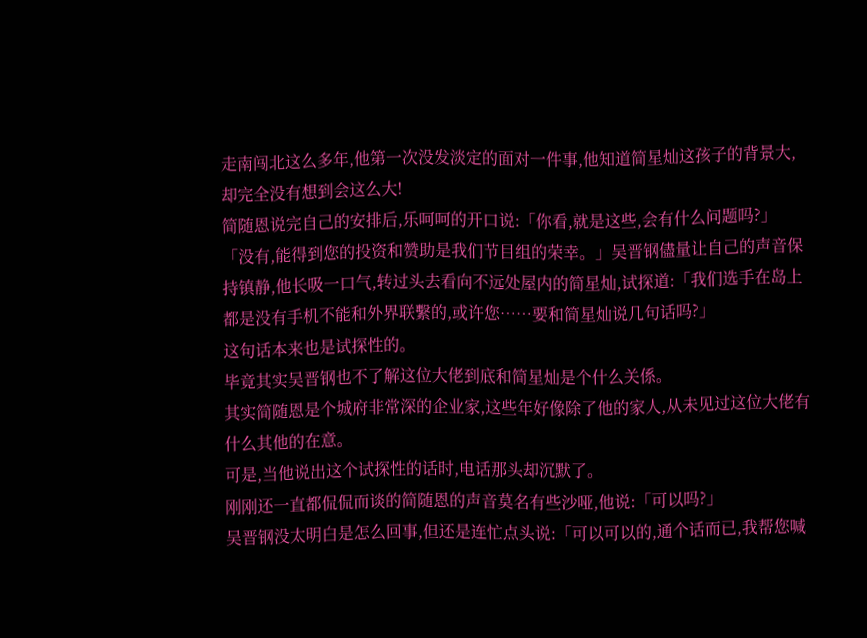走南闯北这么多年,他第一次没发淡定的面对一件事,他知道简星灿这孩子的背景大,却完全没有想到会这么大!
简随恩说完自己的安排后,乐呵呵的开口说:「你看,就是这些,会有什么问题吗?」
「没有,能得到您的投资和赞助是我们节目组的荣幸。」吴晋钢儘量让自己的声音保持镇静,他长吸一口气,转过头去看向不远处屋内的简星灿,试探道:「我们选手在岛上都是没有手机不能和外界联繫的,或许您……要和简星灿说几句话吗?」
这句话本来也是试探性的。
毕竟其实吴晋钢也不了解这位大佬到底和简星灿是个什么关係。
其实简随恩是个城府非常深的企业家,这些年好像除了他的家人,从未见过这位大佬有什么其他的在意。
可是,当他说出这个试探性的话时,电话那头却沉默了。
刚刚还一直都侃侃而谈的简随恩的声音莫名有些沙哑,他说:「可以吗?」
吴晋钢没太明白是怎么回事,但还是连忙点头说:「可以可以的,通个话而已,我帮您喊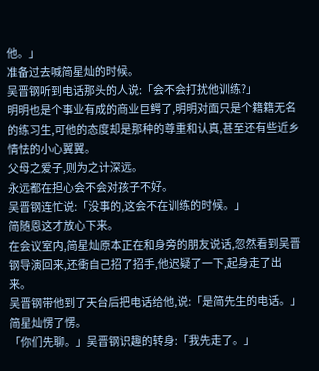他。」
准备过去喊简星灿的时候。
吴晋钢听到电话那头的人说:「会不会打扰他训练?」
明明也是个事业有成的商业巨鳄了,明明对面只是个籍籍无名的练习生,可他的态度却是那种的尊重和认真,甚至还有些近乡情怯的小心翼翼。
父母之爱子,则为之计深远。
永远都在担心会不会对孩子不好。
吴晋钢连忙说:「没事的,这会不在训练的时候。」
简随恩这才放心下来。
在会议室内,简星灿原本正在和身旁的朋友说话,忽然看到吴晋钢导演回来,还衝自己招了招手,他迟疑了一下,起身走了出来。
吴晋钢带他到了天台后把电话给他,说:「是简先生的电话。」
简星灿愣了愣。
「你们先聊。」吴晋钢识趣的转身:「我先走了。」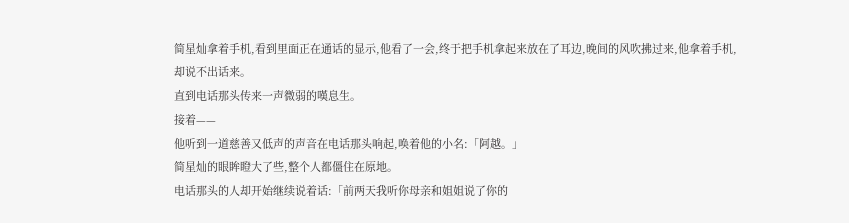简星灿拿着手机,看到里面正在通话的显示,他看了一会,终于把手机拿起来放在了耳边,晚间的风吹拂过来,他拿着手机,却说不出话来。
直到电话那头传来一声微弱的嘆息生。
接着——
他听到一道慈善又低声的声音在电话那头响起,唤着他的小名:「阿越。」
简星灿的眼眸瞪大了些,整个人都僵住在原地。
电话那头的人却开始继续说着话:「前两天我听你母亲和姐姐说了你的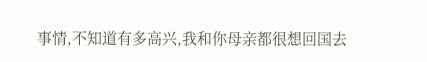事情,不知道有多高兴,我和你母亲都很想回国去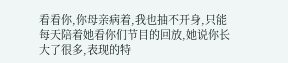看看你,你母亲病着,我也抽不开身,只能每天陪着她看你们节目的回放,她说你长大了很多,表现的特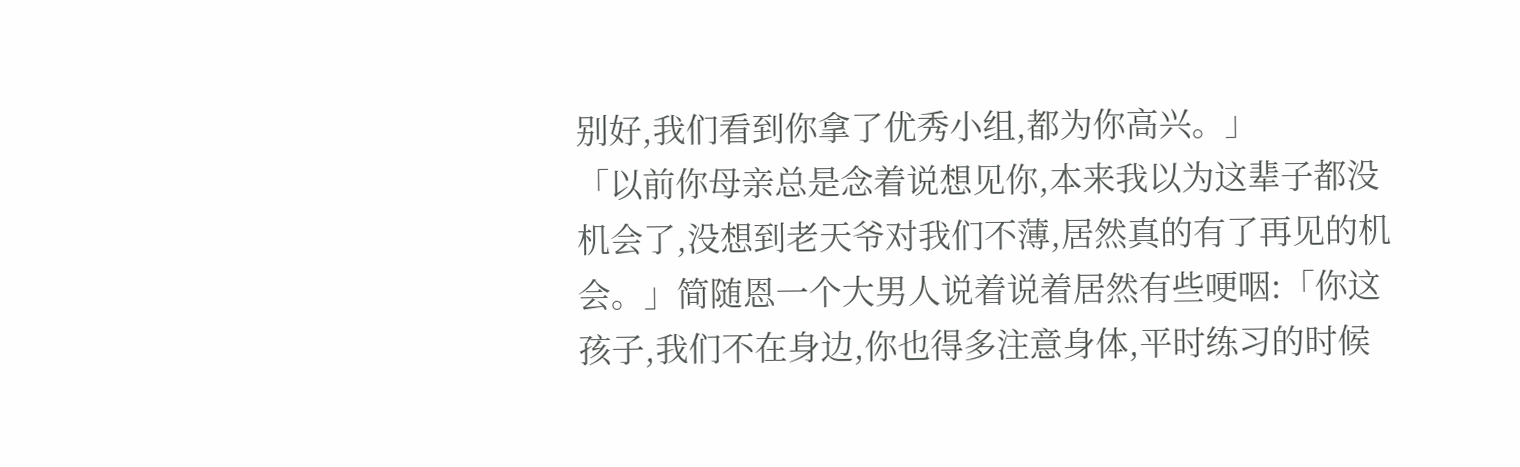别好,我们看到你拿了优秀小组,都为你高兴。」
「以前你母亲总是念着说想见你,本来我以为这辈子都没机会了,没想到老天爷对我们不薄,居然真的有了再见的机会。」简随恩一个大男人说着说着居然有些哽咽:「你这孩子,我们不在身边,你也得多注意身体,平时练习的时候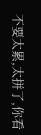不要太累,太拼了,你看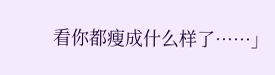看你都瘦成什么样了……」